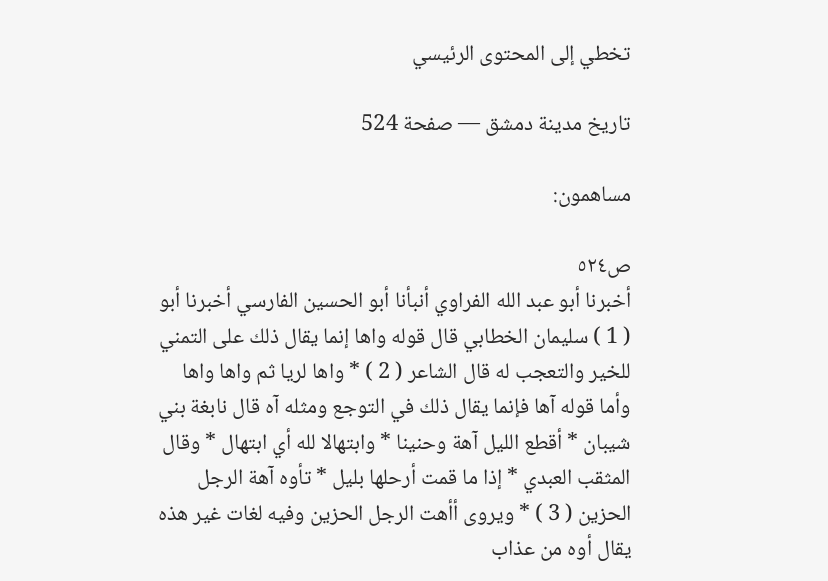تخطي إلى المحتوى الرئيسي

تاريخ مدينة دمشق — صفحة 524

مساهمون:

ص٥٢٤
أخبرنا أبو عبد الله الفراوي أنبأنا أبو الحسين الفارسي أخبرنا أبو ( 1 ) سليمان الخطابي قال قوله واها إنما يقال ذلك على التمني للخير والتعجب له قال الشاعر ( 2 ) * واها لريا ثم واها واها وأما قوله آها فإنما يقال ذلك في التوجع ومثله آه قال نابغة بني شيبان * أقطع الليل آهة وحنينا * وابتهالا لله أي ابتهال * وقال المثقب العبدي * إذا ما قمت أرحلها بليل * تأوه آهة الرجل الحزين ( 3 ) * ويروى أأهت الرجل الحزين وفيه لغات غير هذه يقال أوه من عذاب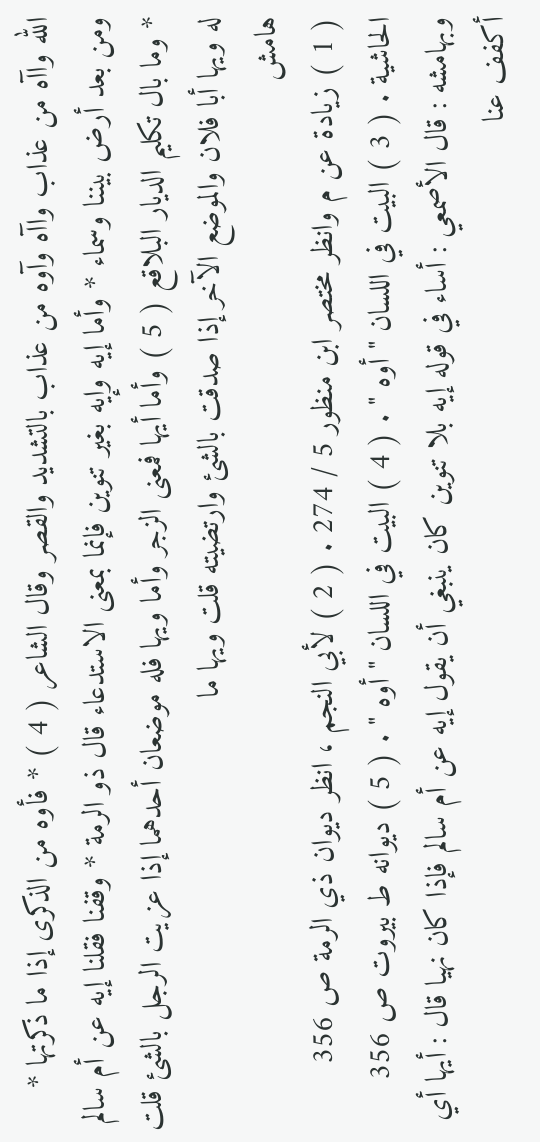الله واآه من عذاب واآه وآوه من عذاب بالتشديد والقصر وقال الشاعر ( 4 ) * فأوه من الذكرى إذا ما ذكرتها * ومن بعد أرض بيننا وسماء * وأما إيه وإيه بغير تنوين فإنما بمعنى الاستدعاء قال ذو الرمة * وقفنا فقلنا إيه عن أم سالم * وما بال تكليم الديار البلاقع ( 5 ) وأما أيها فمعنى الزجر وأما ويها فله موضعان أحدهما إذا عزيت الرجل بالشئ قلت له ويها أبا فلان والموضع الآخر إذا صدقت بالشئ وارتضيته قلت ويها ما
هامش
( 1 ) زيادة عن م وانظر مختصر ابن منظور 5 / 274 . ( 2 ) لأبي النجم ، انظر ديوان ذي الرمة ص 356 الحاشية . ( 3 ) البيت في اللسان " أوه " . ( 4 ) البيت في اللسان " أوه " . ( 5 ) ديوانه ط بيروت ص 356 وبهامشه : قال الأصمعي : أساء في قوله إيه بلا تنوين كان ينبغي أن يقول إيه عن أم سالم فإذا كان نهيا قال : أيها أي أكفف عنا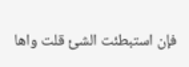فإن استبطئت الشئ قلت واها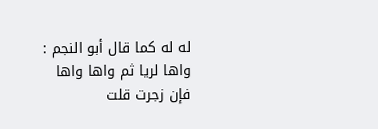له له كما قال أبو النجم : واها لريا ثم واها واها فإن زجرت قلت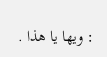: ويها يا هذا .